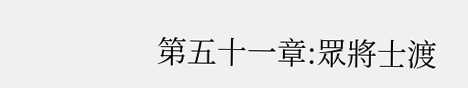第五十一章:眾將士渡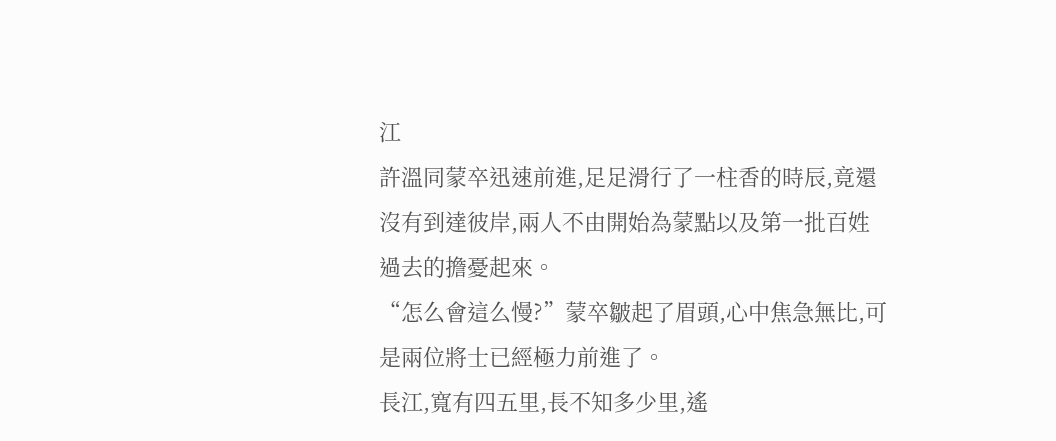江
許溫同蒙卒迅速前進,足足滑行了一柱香的時辰,竟還沒有到達彼岸,兩人不由開始為蒙點以及第一批百姓過去的擔憂起來。
“怎么會這么慢?”蒙卒皺起了眉頭,心中焦急無比,可是兩位將士已經極力前進了。
長江,寬有四五里,長不知多少里,遙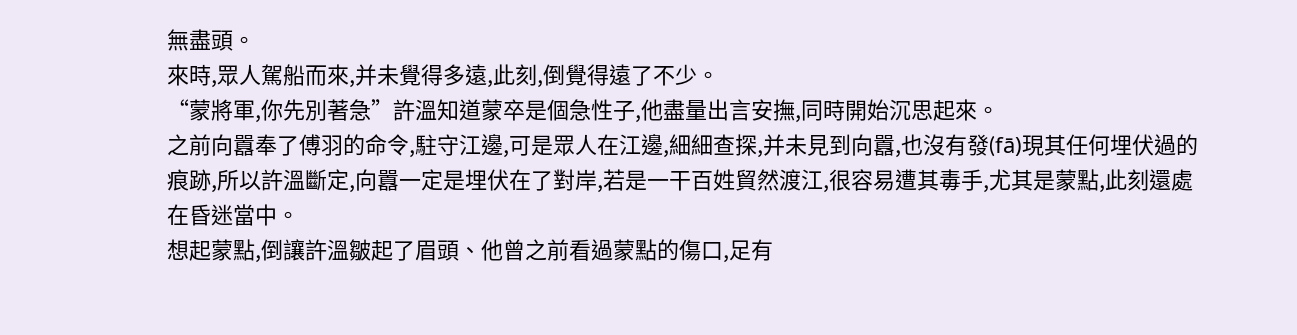無盡頭。
來時,眾人駕船而來,并未覺得多遠,此刻,倒覺得遠了不少。
“蒙將軍,你先別著急”許溫知道蒙卒是個急性子,他盡量出言安撫,同時開始沉思起來。
之前向囂奉了傅羽的命令,駐守江邊,可是眾人在江邊,細細查探,并未見到向囂,也沒有發(fā)現其任何埋伏過的痕跡,所以許溫斷定,向囂一定是埋伏在了對岸,若是一干百姓貿然渡江,很容易遭其毒手,尤其是蒙點,此刻還處在昏迷當中。
想起蒙點,倒讓許溫皺起了眉頭、他曾之前看過蒙點的傷口,足有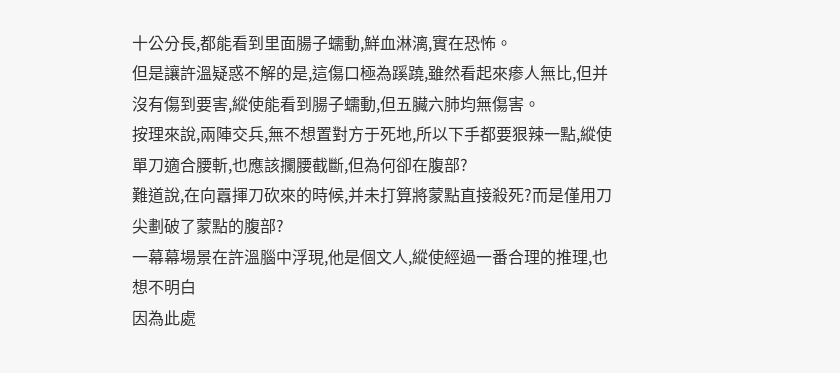十公分長,都能看到里面腸子蠕動,鮮血淋漓,實在恐怖。
但是讓許溫疑惑不解的是,這傷口極為蹊蹺,雖然看起來瘆人無比,但并沒有傷到要害,縱使能看到腸子蠕動,但五臟六肺均無傷害。
按理來說,兩陣交兵,無不想置對方于死地,所以下手都要狠辣一點,縱使單刀適合腰斬,也應該攔腰截斷,但為何卻在腹部?
難道說,在向囂揮刀砍來的時候,并未打算將蒙點直接殺死?而是僅用刀尖劃破了蒙點的腹部?
一幕幕場景在許溫腦中浮現,他是個文人,縱使經過一番合理的推理,也想不明白
因為此處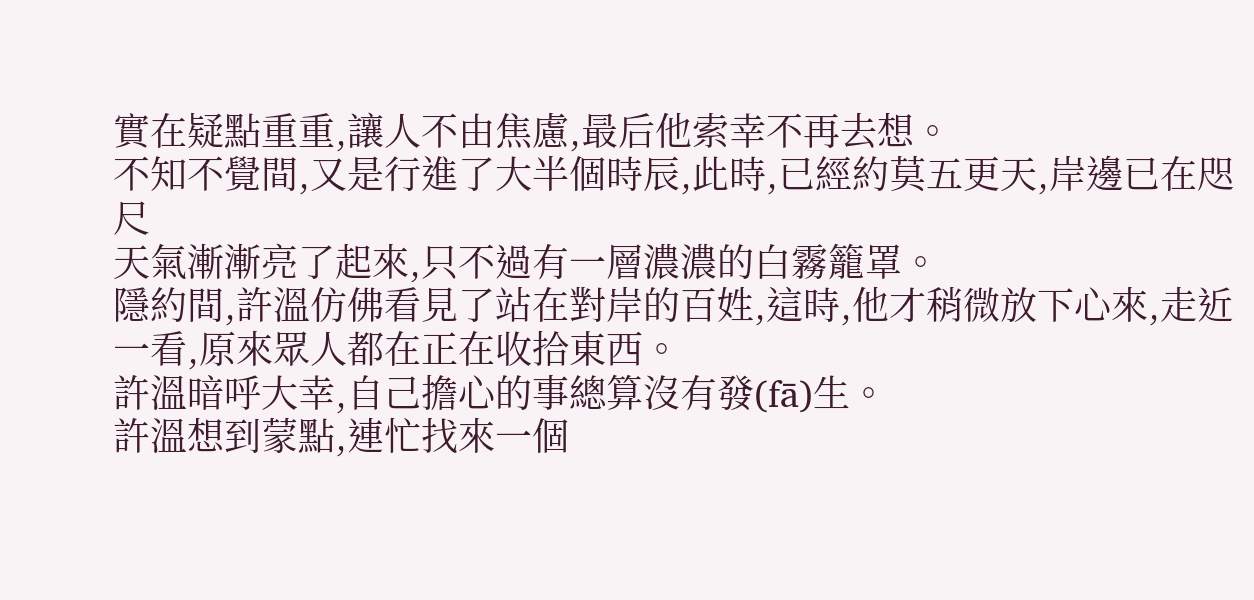實在疑點重重,讓人不由焦慮,最后他索幸不再去想。
不知不覺間,又是行進了大半個時辰,此時,已經約莫五更天,岸邊已在咫尺
天氣漸漸亮了起來,只不過有一層濃濃的白霧籠罩。
隱約間,許溫仿佛看見了站在對岸的百姓,這時,他才稍微放下心來,走近一看,原來眾人都在正在收拾東西。
許溫暗呼大幸,自己擔心的事總算沒有發(fā)生。
許溫想到蒙點,連忙找來一個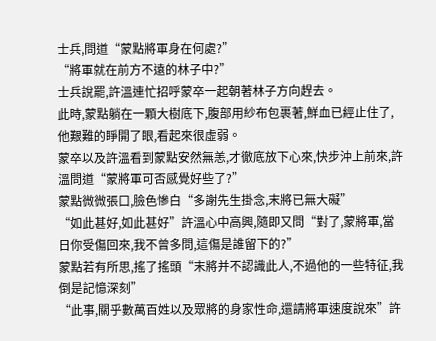士兵,問道“蒙點將軍身在何處?”
“將軍就在前方不遠的林子中?”
士兵說罷,許溫連忙招呼蒙卒一起朝著林子方向趕去。
此時,蒙點躺在一顆大樹底下,腹部用紗布包裹著,鮮血已經止住了,他艱難的睜開了眼,看起來很虛弱。
蒙卒以及許溫看到蒙點安然無恙,才徹底放下心來,快步沖上前來,許溫問道“蒙將軍可否感覺好些了?”
蒙點微微張口,臉色慘白“多謝先生掛念,末將已無大礙”
“如此甚好,如此甚好”許溫心中高興,隨即又問“對了,蒙將軍,當日你受傷回來,我不曾多問,這傷是誰留下的?”
蒙點若有所思,搖了搖頭“末將并不認識此人,不過他的一些特征,我倒是記憶深刻”
“此事,關乎數萬百姓以及眾將的身家性命,還請將軍速度說來”許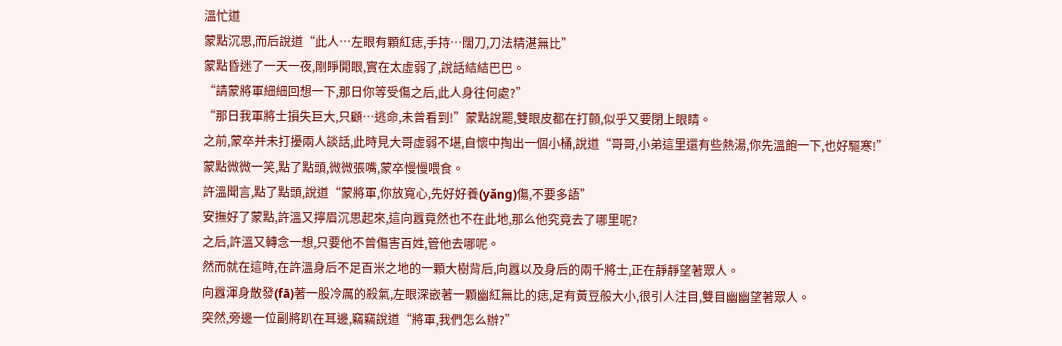溫忙道
蒙點沉思,而后說道“此人…左眼有顆紅痣,手持…闊刀,刀法精湛無比”
蒙點昏迷了一天一夜,剛睜開眼,實在太虛弱了,說話結結巴巴。
“請蒙將軍細細回想一下,那日你等受傷之后,此人身往何處?”
“那日我軍將士損失巨大,只顧…逃命,未曾看到!”蒙點說罷,雙眼皮都在打顫,似乎又要閉上眼睛。
之前,蒙卒并未打擾兩人談話,此時見大哥虛弱不堪,自懷中掏出一個小桶,說道“哥哥,小弟這里還有些熱湯,你先溫飽一下,也好驅寒!”
蒙點微微一笑,點了點頭,微微張嘴,蒙卒慢慢喂食。
許溫聞言,點了點頭,說道“蒙將軍,你放寬心,先好好養(yǎng)傷,不要多語”
安撫好了蒙點,許溫又擰眉沉思起來,這向囂竟然也不在此地,那么他究竟去了哪里呢?
之后,許溫又轉念一想,只要他不曾傷害百姓,管他去哪呢。
然而就在這時,在許溫身后不足百米之地的一顆大樹背后,向囂以及身后的兩千將士,正在靜靜望著眾人。
向囂渾身散發(fā)著一股冷厲的殺氣,左眼深嵌著一顆幽紅無比的痣,足有黃豆般大小,很引人注目,雙目幽幽望著眾人。
突然,旁邊一位副將趴在耳邊,竊竊說道“將軍,我們怎么辦?”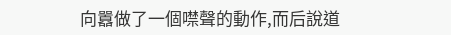向囂做了一個噤聲的動作,而后說道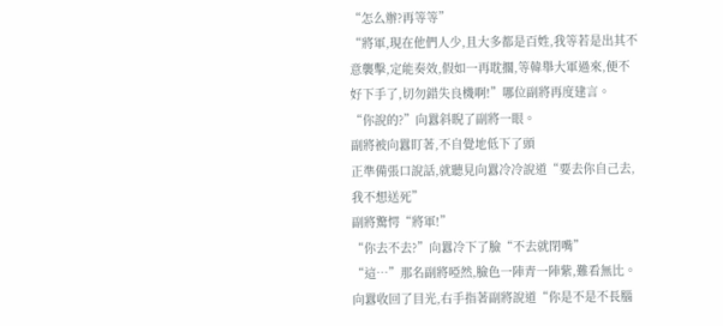“怎么辦?再等等”
“將軍,現在他們人少,且大多都是百姓,我等若是出其不意襲擊,定能奏效,假如一再耽擱,等韓舉大軍過來,便不好下手了,切勿錯失良機啊!”哪位副將再度建言。
“你說的?”向囂斜睨了副將一眼。
副將被向囂盯著,不自覺地低下了頭
正準備張口說話,就聽見向囂冷冷說道“要去你自己去,我不想送死”
副將驚愕“將軍!”
“你去不去?”向囂冷下了臉“不去就閉嘴”
“這…”那名副將啞然,臉色一陣青一陣紫,難看無比。
向囂收回了目光,右手指著副將說道“你是不是不長腦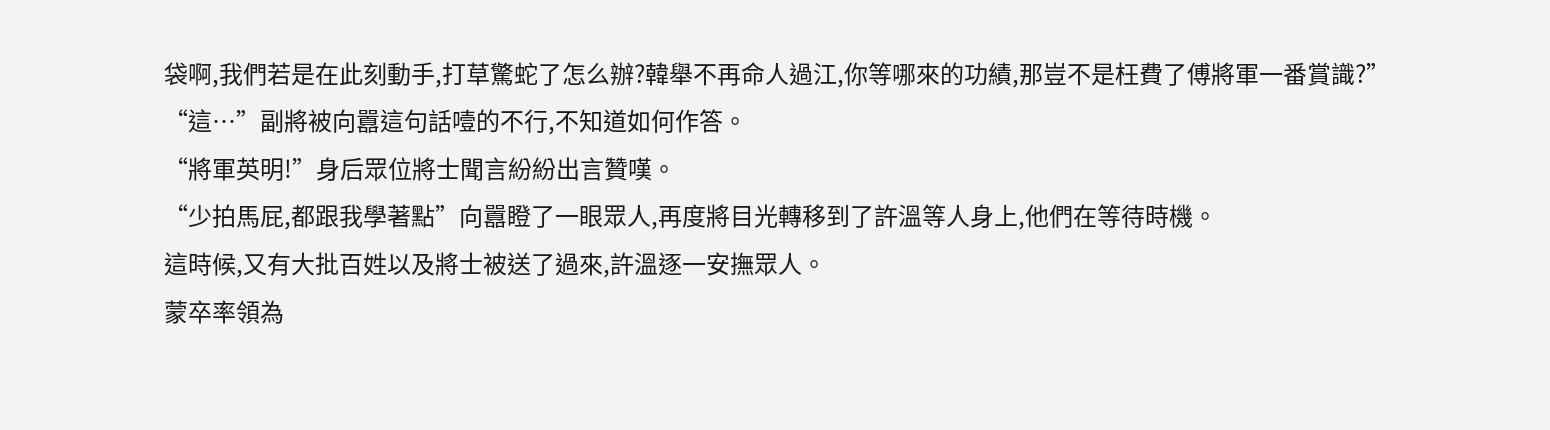袋啊,我們若是在此刻動手,打草驚蛇了怎么辦?韓舉不再命人過江,你等哪來的功績,那豈不是枉費了傅將軍一番賞識?”
“這…”副將被向囂這句話噎的不行,不知道如何作答。
“將軍英明!”身后眾位將士聞言紛紛出言贊嘆。
“少拍馬屁,都跟我學著點”向囂瞪了一眼眾人,再度將目光轉移到了許溫等人身上,他們在等待時機。
這時候,又有大批百姓以及將士被送了過來,許溫逐一安撫眾人。
蒙卒率領為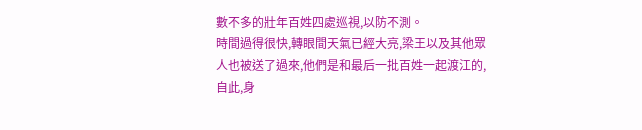數不多的壯年百姓四處巡視,以防不測。
時間過得很快,轉眼間天氣已經大亮,梁王以及其他眾人也被送了過來,他們是和最后一批百姓一起渡江的,自此,身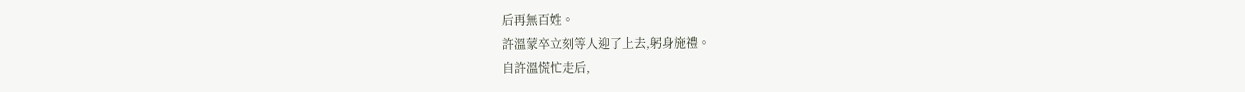后再無百姓。
許溫蒙卒立刻等人迎了上去,躬身施禮。
自許溫慌忙走后,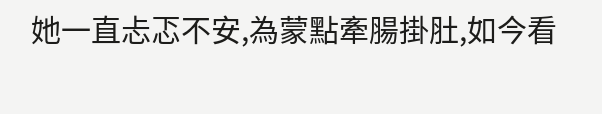她一直忐忑不安,為蒙點牽腸掛肚,如今看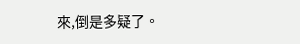來,倒是多疑了。